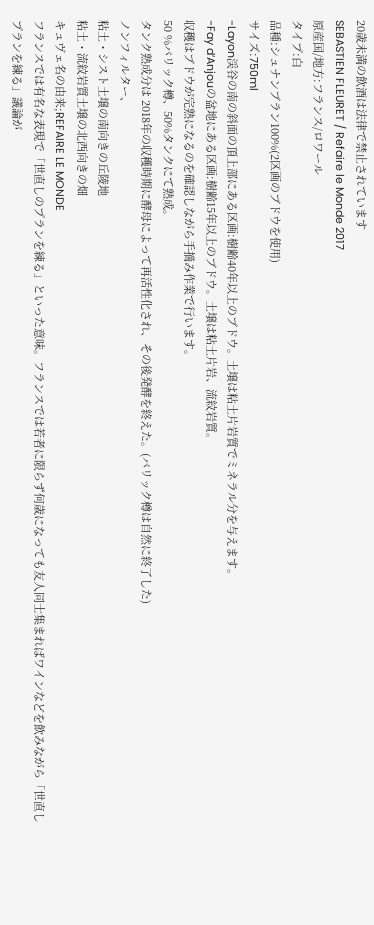20歳未満の飲酒は法律で禁止されています
SEBASTIEN FLEURET / Refaire le Monde 2017
原産国/地方:フランス/ロワール
タイプ:白
品種:シュナンブラン100%(2区画のブドウを使用)
サイズ:750ml
-Layon渓谷の南の斜面の頂上部にある区画:樹齢40年以上のブドウ。土壌は粘土片岩質でミネラル分を与えます。
-Fay d’Anjouの盆地にある区画:樹齢15年以上のブドウ。土壌は粘土片岩、流紋岩質。
収穫はブドウが完熟になるのを確認しながら手摘み作業で行います。
50 %バリック樽、50%タンクにて熟成。
タンク熟成分は 2018年の収穫時期に酵母によって再活性化され、その後発酵を終えた。(バリック樽は自然に終了した)
ノンフィルター、
粘土・シスト土壌の南向きの丘陵地
粘土・流紋岩質土壌の北西向きの畑
キュヴェ名の由来;REFAIRE LE MONDE
フランスでは有名な表現で「世直しのプランを練る」といった意味。フランスでは若者に限らず何歳になっても友人同士集まればワインなどを飲みながら「世直しプランを練る」議論が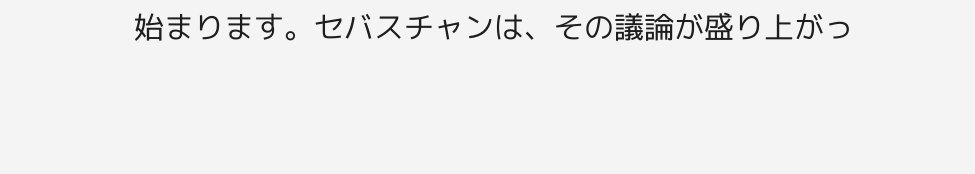始まります。セバスチャンは、その議論が盛り上がっ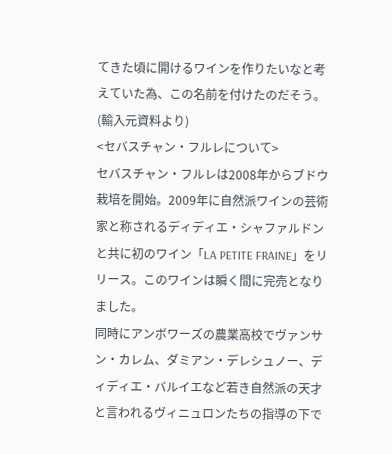てきた頃に開けるワインを作りたいなと考えていた為、この名前を付けたのだそう。(輸入元資料より)
<セバスチャン・フルレについて>
セバスチャン・フルレは2008年からブドウ栽培を開始。2009年に自然派ワインの芸術家と称されるディディエ・シャファルドンと共に初のワイン「LA PETITE FRAINE」をリリース。このワインは瞬く間に完売となりました。
同時にアンボワーズの農業高校でヴァンサン・カレム、ダミアン・デレシュノー、ディディエ・バルイエなど若き自然派の天才と言われるヴィニュロンたちの指導の下で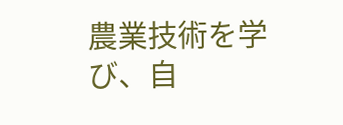農業技術を学び、自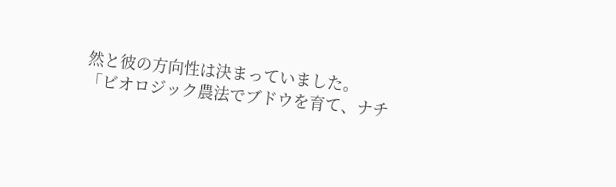然と彼の方向性は決まっていました。
「ビオロジック農法でブドウを育て、ナチ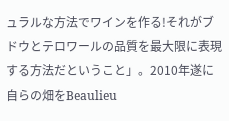ュラルな方法でワインを作る!それがブドウとテロワールの品質を最大限に表現する方法だということ」。2010年遂に自らの畑をBeaulieu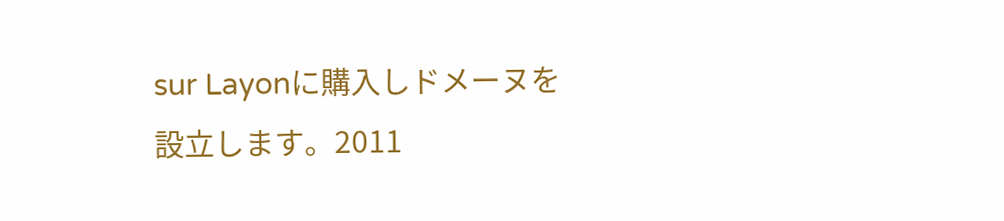sur Layonに購入しドメーヌを設立します。2011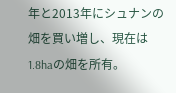年と2013年にシュナンの畑を買い増し、現在は1.8haの畑を所有。